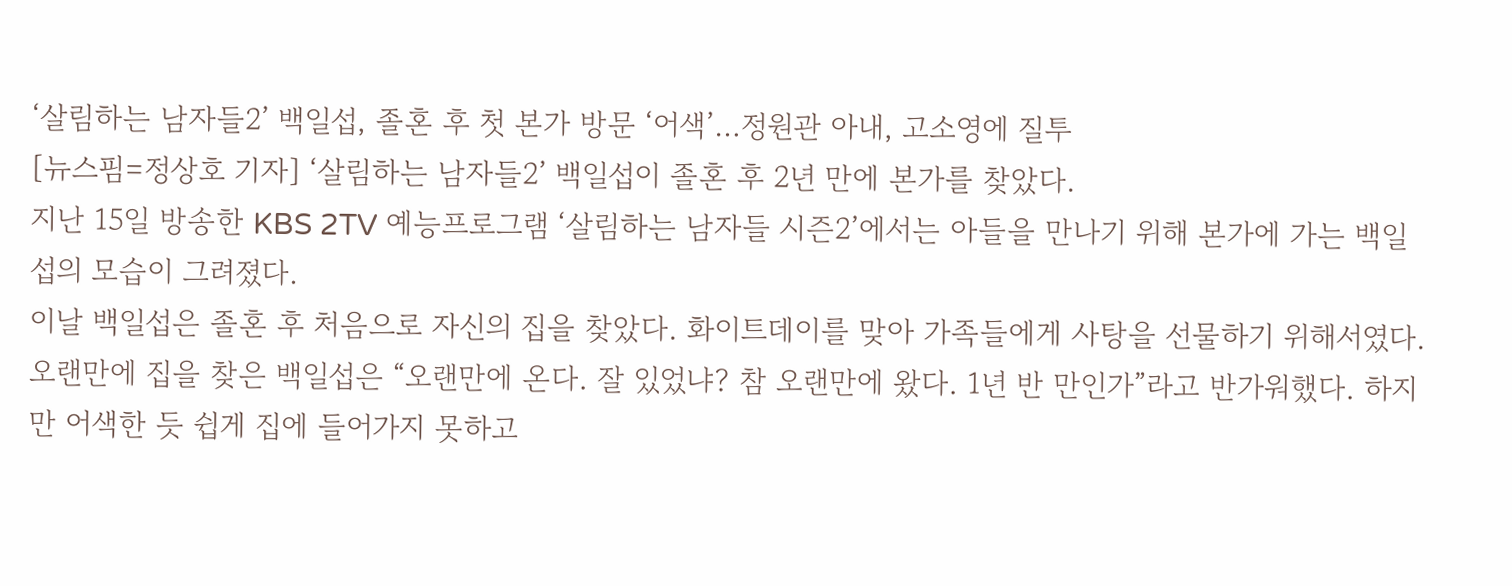‘살림하는 남자들2’ 백일섭, 졸혼 후 첫 본가 방문 ‘어색’…정원관 아내, 고소영에 질투
[뉴스핌=정상호 기자] ‘살림하는 남자들2’ 백일섭이 졸혼 후 2년 만에 본가를 찾았다.
지난 15일 방송한 KBS 2TV 예능프로그램 ‘살림하는 남자들 시즌2’에서는 아들을 만나기 위해 본가에 가는 백일섭의 모습이 그려졌다.
이날 백일섭은 졸혼 후 처음으로 자신의 집을 찾았다. 화이트데이를 맞아 가족들에게 사탕을 선물하기 위해서였다.
오랜만에 집을 찾은 백일섭은 “오랜만에 온다. 잘 있었냐? 참 오랜만에 왔다. 1년 반 만인가”라고 반가워했다. 하지만 어색한 듯 쉽게 집에 들어가지 못하고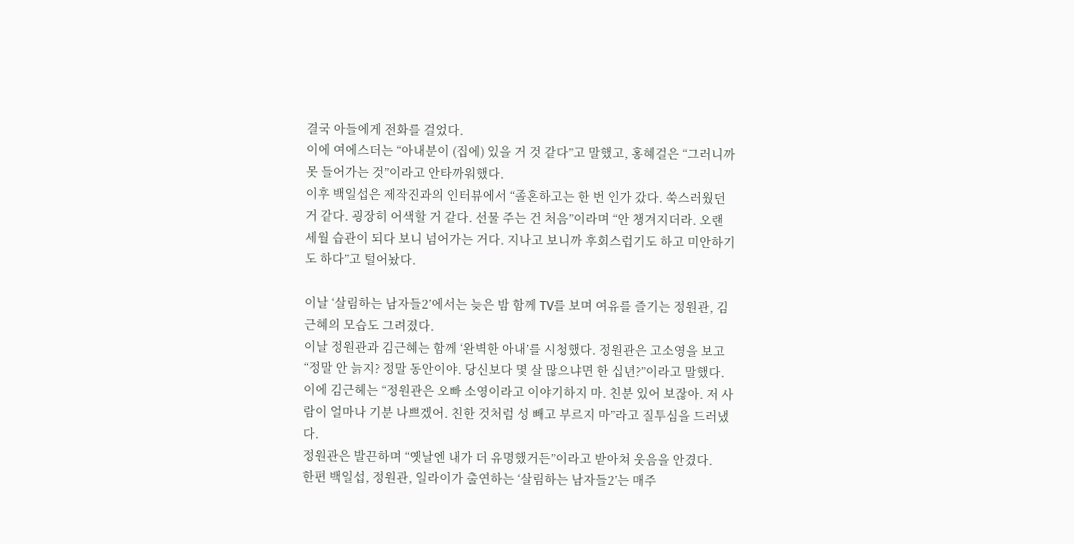결국 아들에게 전화를 걸었다.
이에 여에스더는 “아내분이 (집에) 있을 거 것 같다”고 말했고, 홍혜걸은 “그러니까 못 들어가는 것”이라고 안타까워했다.
이후 백일섭은 제작진과의 인터뷰에서 “졸혼하고는 한 번 인가 갔다. 쑥스러웠던 거 같다. 굉장히 어색할 거 같다. 선물 주는 건 처음”이라며 “안 챙겨지더라. 오랜 세월 습관이 되다 보니 넘어가는 거다. 지나고 보니까 후회스럽기도 하고 미안하기도 하다”고 털어놨다.

이날 ‘살림하는 남자들2’에서는 늦은 밤 함께 TV를 보며 여유를 즐기는 정원관, 김근혜의 모습도 그려졌다.
이날 정원관과 김근혜는 함께 ‘완벽한 아내’를 시청했다. 정원관은 고소영을 보고 “정말 안 늙지? 정말 동안이야. 당신보다 몇 살 많으냐면 한 십년?”이라고 말했다.
이에 김근헤는 “정원관은 오빠 소영이라고 이야기하지 마. 친분 있어 보잖아. 저 사람이 얼마나 기분 나쁘겠어. 친한 것처럼 성 빼고 부르지 마”라고 질투심을 드러냈다.
정원관은 발끈하며 “옛날엔 내가 더 유명했거든”이라고 받아쳐 웃음을 안겼다.
한편 백일섭, 정원관, 일라이가 출연하는 ‘살림하는 남자들2’는 매주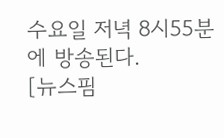수요일 저녁 8시55분에 방송된다.
[뉴스핌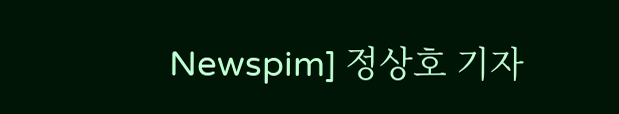Newspim] 정상호 기자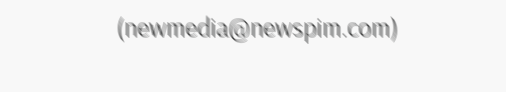(newmedia@newspim.com)